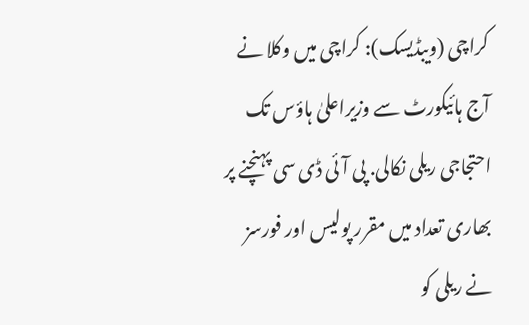کراچی (ویبڈیسک): کراچی میں وکلا نے آج ہائیکورٹ سے وزیراعلیٰ ہاؤس تک احتجاجی ریلی نکالی. پی آئی ڈی سی پہنچنے پر بھاری تعداد میں مقرر پولیس اور فورسز نے ریلی کو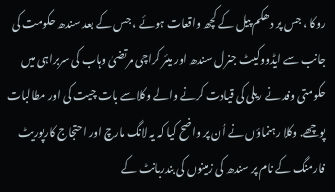روکا ، جس پر دھکم پیل کے کچھ واقعات ہوئے ، جس کے بعد سندھ حکومت کی جانب سے ایڈووکیٹ جنرل سندھ اور میئر کراچی مرتضیٰ وہاب کی سربراہی میں حکومتی وفد نے ریلی کی قیادت کرنے والے وکلاسے بات چیت کی اور مطالبات پوچھے. وکلا رہنماؤں نے اُن پر واضح کیا کہ یہ لانگ مارچ اور احتجاج کارپوریٹ فارمنگ کے نام پر سندھ کی زمینوں کی بندربانٹ کے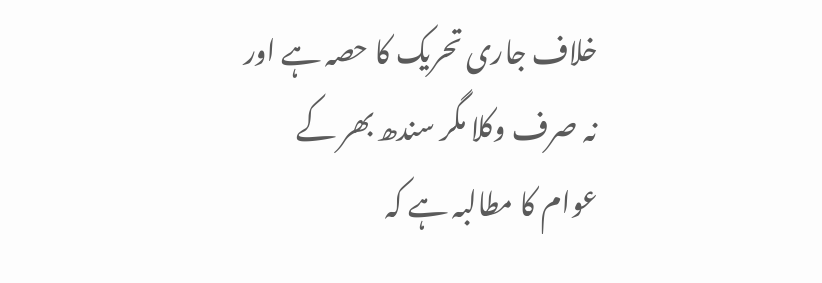خلاف جاری تحریک کا حصہ ہے اور نہ صرف وکلا مگر سندھ بھر کے عوام کا مطالبہ ہے کہ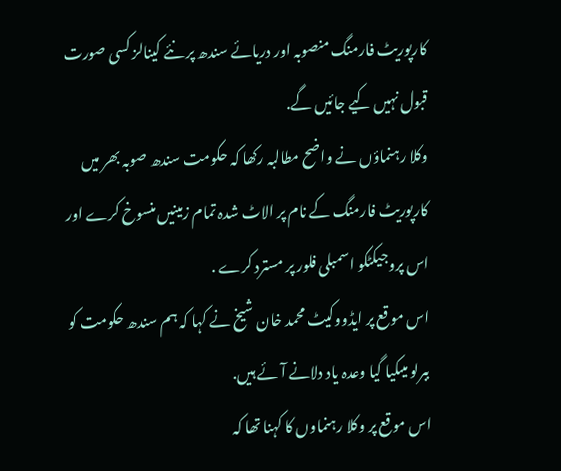کارپوریٹ فارمنگ منصوبہ اور دریائے سندھ پر نئے کینالز کسی صورت قبول نہیں کیے جائیں گے.
وکلا رہنماؤں نے واضح مطالبہ رکھا کہ حکومت سندھ صوبہ بھر میں کارپوریٹ فارمنگ کے نام پر الاٹ شدہ تمام زمینیں منسوخ کرے اور اس پروجیکٹکو اسمبلی فلور پر مسترد کرے .
اس موقع پر ایڈووکیٹ محمد خان شیخ نے کہا کہ ہم سندھ حکومت کو ببرلو میںکیا گیا وعدہ یاد دلانے آئے ہیں.
اس موقع پر وکلا رہنماوں کا کہنا تھا کہ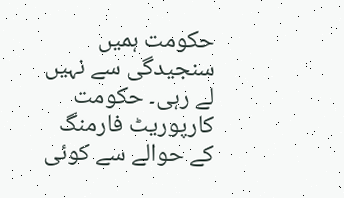حکومت ہمیں سنجیدگی سے نہیں لے رہی۔ حکومت کارپوریٹ فارمنگ کے حوالے سے کوئی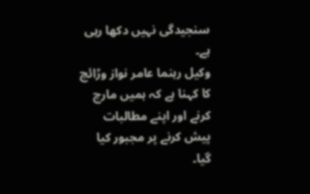سنجیدگی نہیں دکھا رہی ہے۔
وکیل رہنما عامر نواز وڑائچ کا کہنا ہے کہ ہمیں مارچ کرنے اور اپنے مطالبات پیش کرنے پر مجبور کیا گیا۔